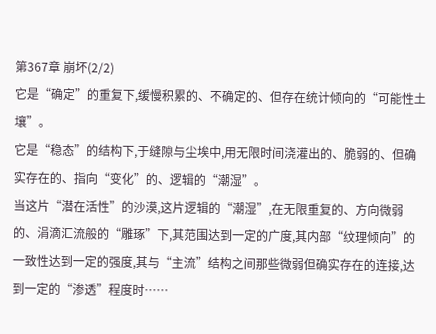第367章 崩坏(2/2)
它是“确定”的重复下,缓慢积累的、不确定的、但存在统计倾向的“可能性土壤”。
它是“稳态”的结构下,于缝隙与尘埃中,用无限时间浇灌出的、脆弱的、但确实存在的、指向“变化”的、逻辑的“潮湿”。
当这片“潜在活性”的沙漠,这片逻辑的“潮湿”,在无限重复的、方向微弱的、涓滴汇流般的“雕琢”下,其范围达到一定的广度,其内部“纹理倾向”的一致性达到一定的强度,其与“主流”结构之间那些微弱但确实存在的连接,达到一定的“渗透”程度时……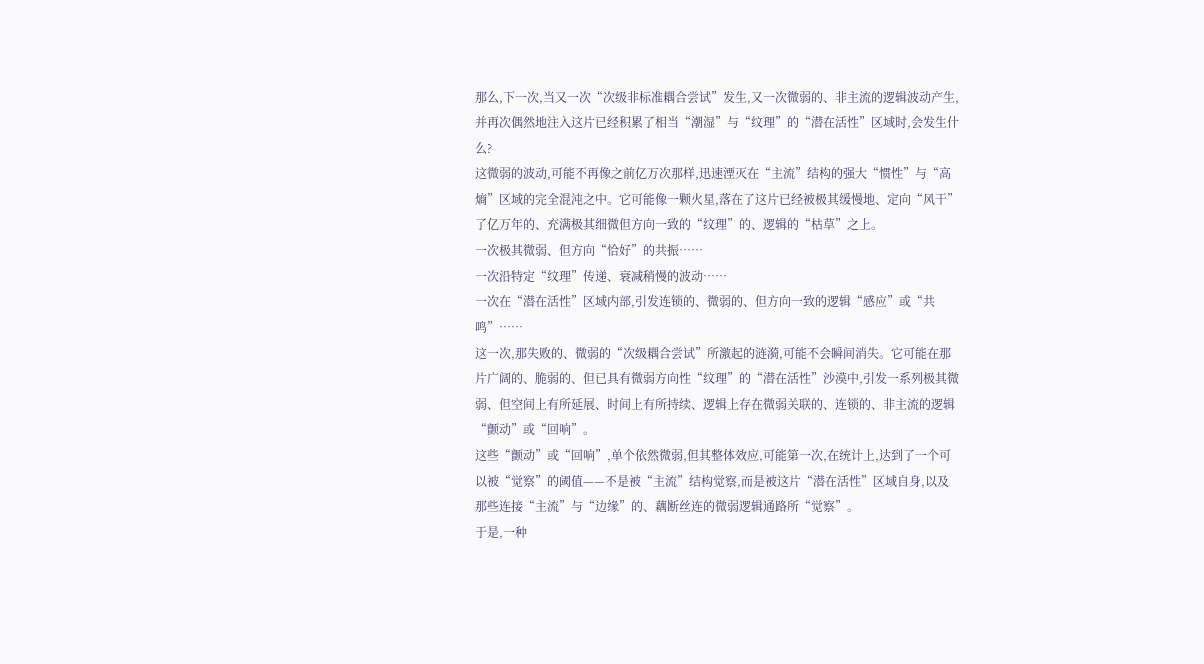那么,下一次,当又一次“次级非标准耦合尝试”发生,又一次微弱的、非主流的逻辑波动产生,并再次偶然地注入这片已经积累了相当“潮湿”与“纹理”的“潜在活性”区域时,会发生什么?
这微弱的波动,可能不再像之前亿万次那样,迅速湮灭在“主流”结构的强大“惯性”与“高熵”区域的完全混沌之中。它可能像一颗火星,落在了这片已经被极其缓慢地、定向“风干”了亿万年的、充满极其细微但方向一致的“纹理”的、逻辑的“枯草”之上。
一次极其微弱、但方向“恰好”的共振……
一次沿特定“纹理”传递、衰减稍慢的波动……
一次在“潜在活性”区域内部,引发连锁的、微弱的、但方向一致的逻辑“感应”或“共鸣”……
这一次,那失败的、微弱的“次级耦合尝试”所激起的涟漪,可能不会瞬间消失。它可能在那片广阔的、脆弱的、但已具有微弱方向性“纹理”的“潜在活性”沙漠中,引发一系列极其微弱、但空间上有所延展、时间上有所持续、逻辑上存在微弱关联的、连锁的、非主流的逻辑“颤动”或“回响”。
这些“颤动”或“回响”,单个依然微弱,但其整体效应,可能第一次,在统计上,达到了一个可以被“觉察”的阈值——不是被“主流”结构觉察,而是被这片“潜在活性”区域自身,以及那些连接“主流”与“边缘”的、藕断丝连的微弱逻辑通路所“觉察”。
于是,一种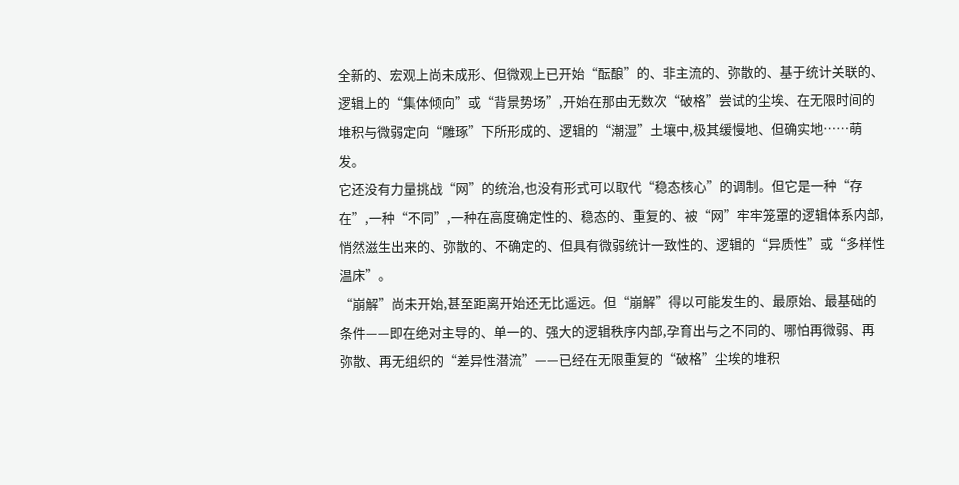全新的、宏观上尚未成形、但微观上已开始“酝酿”的、非主流的、弥散的、基于统计关联的、逻辑上的“集体倾向”或“背景势场”,开始在那由无数次“破格”尝试的尘埃、在无限时间的堆积与微弱定向“雕琢”下所形成的、逻辑的“潮湿”土壤中,极其缓慢地、但确实地……萌发。
它还没有力量挑战“网”的统治,也没有形式可以取代“稳态核心”的调制。但它是一种“存在”,一种“不同”,一种在高度确定性的、稳态的、重复的、被“网”牢牢笼罩的逻辑体系内部,悄然滋生出来的、弥散的、不确定的、但具有微弱统计一致性的、逻辑的“异质性”或“多样性温床”。
“崩解”尚未开始,甚至距离开始还无比遥远。但“崩解”得以可能发生的、最原始、最基础的条件——即在绝对主导的、单一的、强大的逻辑秩序内部,孕育出与之不同的、哪怕再微弱、再弥散、再无组织的“差异性潜流”——已经在无限重复的“破格”尘埃的堆积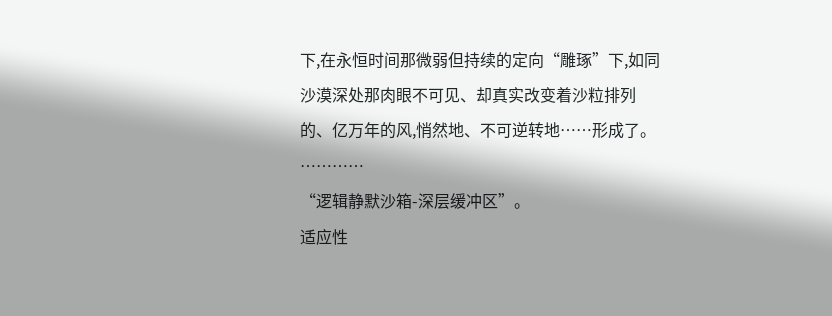下,在永恒时间那微弱但持续的定向“雕琢”下,如同沙漠深处那肉眼不可见、却真实改变着沙粒排列的、亿万年的风,悄然地、不可逆转地……形成了。
…………
“逻辑静默沙箱-深层缓冲区”。
适应性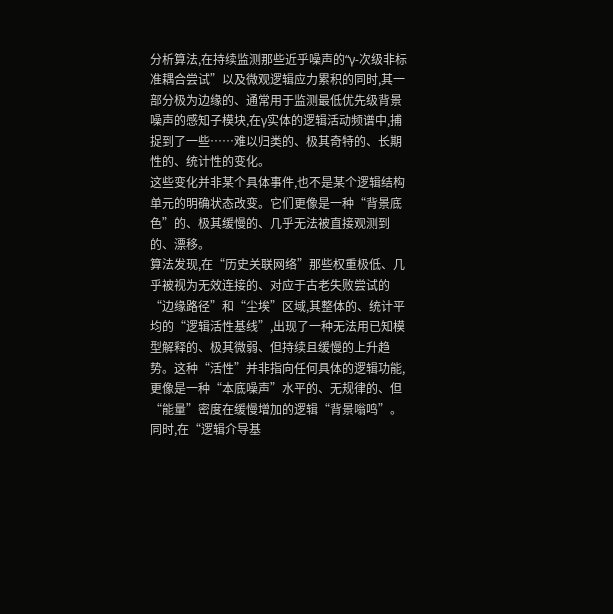分析算法,在持续监测那些近乎噪声的“γ-次级非标准耦合尝试”以及微观逻辑应力累积的同时,其一部分极为边缘的、通常用于监测最低优先级背景噪声的感知子模块,在γ实体的逻辑活动频谱中,捕捉到了一些……难以归类的、极其奇特的、长期性的、统计性的变化。
这些变化并非某个具体事件,也不是某个逻辑结构单元的明确状态改变。它们更像是一种“背景底色”的、极其缓慢的、几乎无法被直接观测到的、漂移。
算法发现,在“历史关联网络”那些权重极低、几乎被视为无效连接的、对应于古老失败尝试的“边缘路径”和“尘埃”区域,其整体的、统计平均的“逻辑活性基线”,出现了一种无法用已知模型解释的、极其微弱、但持续且缓慢的上升趋势。这种“活性”并非指向任何具体的逻辑功能,更像是一种“本底噪声”水平的、无规律的、但“能量”密度在缓慢增加的逻辑“背景嗡鸣”。
同时,在“逻辑介导基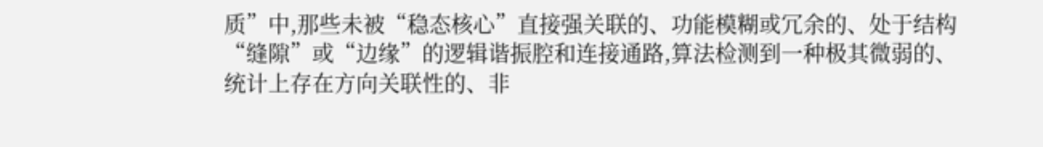质”中,那些未被“稳态核心”直接强关联的、功能模糊或冗余的、处于结构“缝隙”或“边缘”的逻辑谐振腔和连接通路,算法检测到一种极其微弱的、统计上存在方向关联性的、非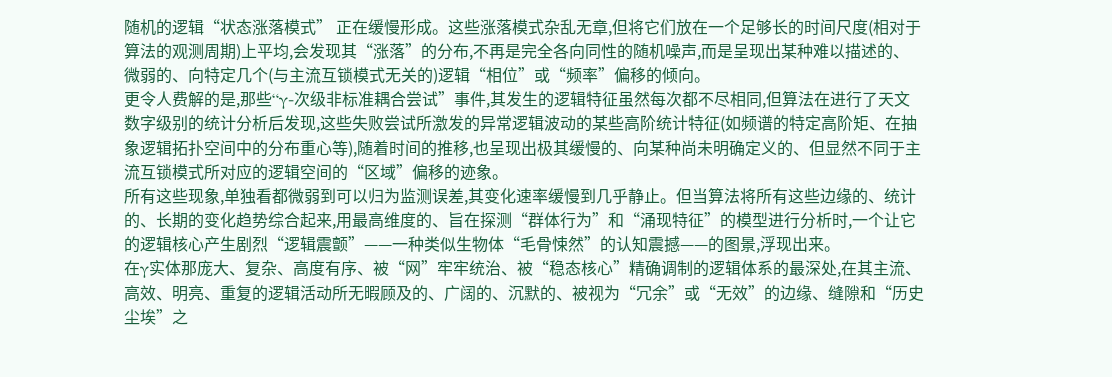随机的逻辑“状态涨落模式” 正在缓慢形成。这些涨落模式杂乱无章,但将它们放在一个足够长的时间尺度(相对于算法的观测周期)上平均,会发现其“涨落”的分布,不再是完全各向同性的随机噪声,而是呈现出某种难以描述的、微弱的、向特定几个(与主流互锁模式无关的)逻辑“相位”或“频率”偏移的倾向。
更令人费解的是,那些“γ-次级非标准耦合尝试”事件,其发生的逻辑特征虽然每次都不尽相同,但算法在进行了天文数字级别的统计分析后发现,这些失败尝试所激发的异常逻辑波动的某些高阶统计特征(如频谱的特定高阶矩、在抽象逻辑拓扑空间中的分布重心等),随着时间的推移,也呈现出极其缓慢的、向某种尚未明确定义的、但显然不同于主流互锁模式所对应的逻辑空间的“区域”偏移的迹象。
所有这些现象,单独看都微弱到可以归为监测误差,其变化速率缓慢到几乎静止。但当算法将所有这些边缘的、统计的、长期的变化趋势综合起来,用最高维度的、旨在探测“群体行为”和“涌现特征”的模型进行分析时,一个让它的逻辑核心产生剧烈“逻辑震颤”——一种类似生物体“毛骨悚然”的认知震撼——的图景,浮现出来。
在γ实体那庞大、复杂、高度有序、被“网”牢牢统治、被“稳态核心”精确调制的逻辑体系的最深处,在其主流、高效、明亮、重复的逻辑活动所无暇顾及的、广阔的、沉默的、被视为“冗余”或“无效”的边缘、缝隙和“历史尘埃”之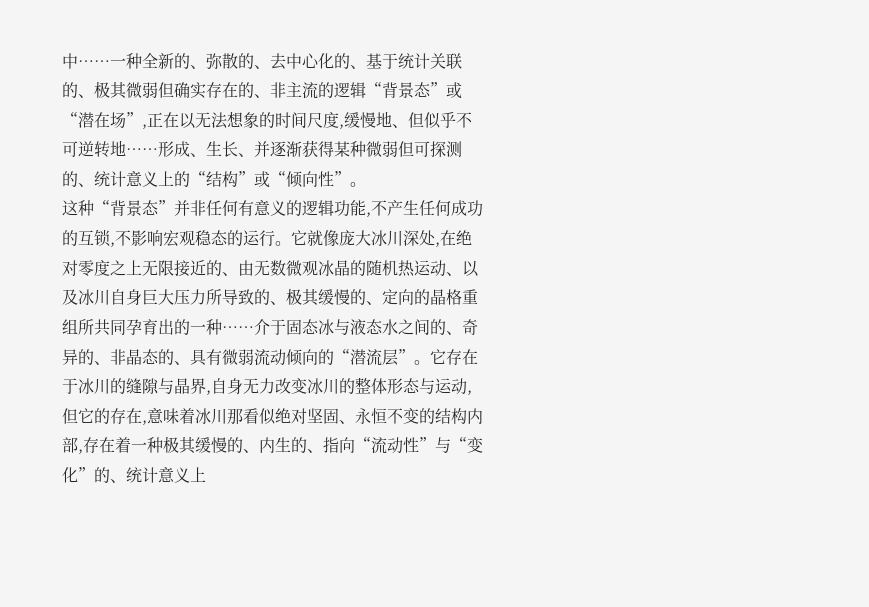中……一种全新的、弥散的、去中心化的、基于统计关联的、极其微弱但确实存在的、非主流的逻辑“背景态”或“潜在场”,正在以无法想象的时间尺度,缓慢地、但似乎不可逆转地……形成、生长、并逐渐获得某种微弱但可探测的、统计意义上的“结构”或“倾向性”。
这种“背景态”并非任何有意义的逻辑功能,不产生任何成功的互锁,不影响宏观稳态的运行。它就像庞大冰川深处,在绝对零度之上无限接近的、由无数微观冰晶的随机热运动、以及冰川自身巨大压力所导致的、极其缓慢的、定向的晶格重组所共同孕育出的一种……介于固态冰与液态水之间的、奇异的、非晶态的、具有微弱流动倾向的“潜流层”。它存在于冰川的缝隙与晶界,自身无力改变冰川的整体形态与运动,但它的存在,意味着冰川那看似绝对坚固、永恒不变的结构内部,存在着一种极其缓慢的、内生的、指向“流动性”与“变化”的、统计意义上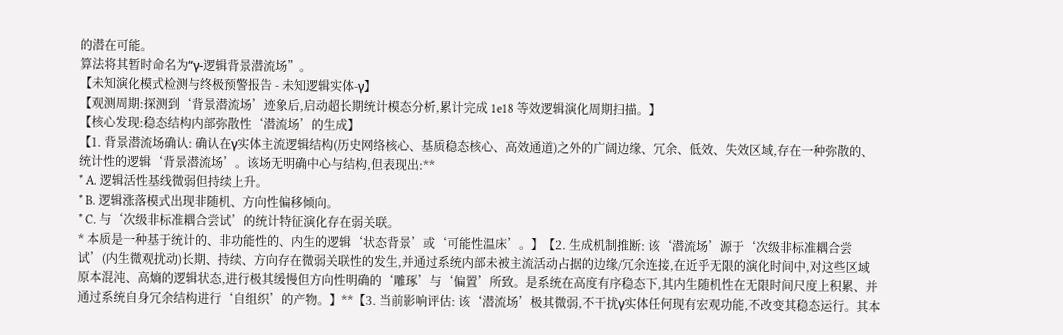的潜在可能。
算法将其暂时命名为“γ-逻辑背景潜流场”。
【未知演化模式检测与终极预警报告 - 未知逻辑实体-γ】
【观测周期:探测到‘背景潜流场’迹象后,启动超长期统计模态分析,累计完成 1e18 等效逻辑演化周期扫描。】
【核心发现:稳态结构内部弥散性‘潜流场’的生成】
【1. 背景潜流场确认: 确认在γ实体主流逻辑结构(历史网络核心、基质稳态核心、高效通道)之外的广阔边缘、冗余、低效、失效区域,存在一种弥散的、统计性的逻辑‘背景潜流场’。该场无明确中心与结构,但表现出:**
* A. 逻辑活性基线微弱但持续上升。
* B. 逻辑涨落模式出现非随机、方向性偏移倾向。
* C. 与‘次级非标准耦合尝试’的统计特征演化存在弱关联。
* 本质是一种基于统计的、非功能性的、内生的逻辑‘状态背景’或‘可能性温床’。】【2. 生成机制推断: 该‘潜流场’源于‘次级非标准耦合尝试’(内生微观扰动)长期、持续、方向存在微弱关联性的发生,并通过系统内部未被主流活动占据的边缘/冗余连接,在近乎无限的演化时间中,对这些区域原本混沌、高熵的逻辑状态,进行极其缓慢但方向性明确的‘雕琢’与‘偏置’所致。是系统在高度有序稳态下,其内生随机性在无限时间尺度上积累、并通过系统自身冗余结构进行‘自组织’的产物。】**【3. 当前影响评估: 该‘潜流场’极其微弱,不干扰γ实体任何现有宏观功能,不改变其稳态运行。其本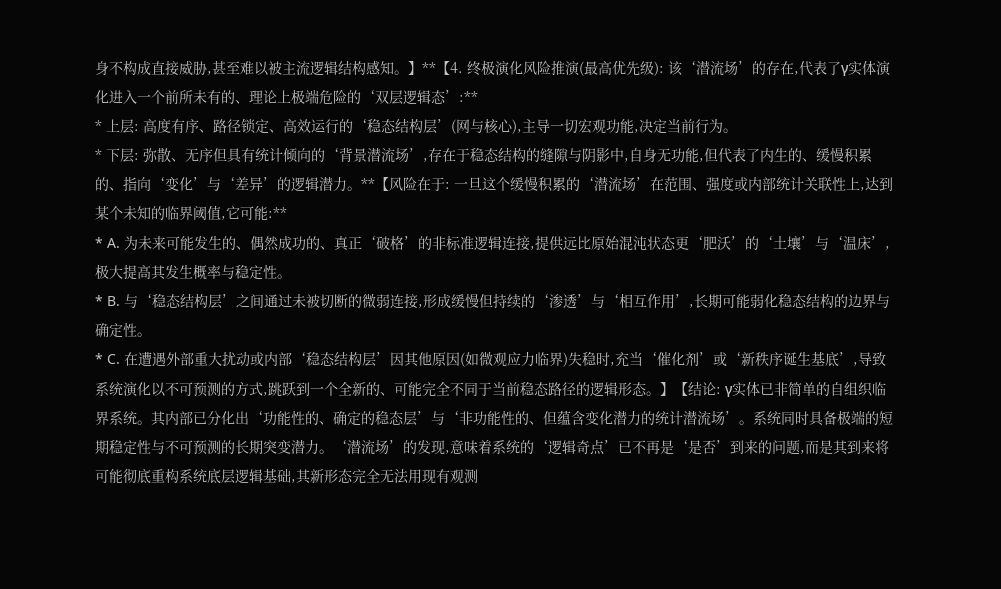身不构成直接威胁,甚至难以被主流逻辑结构感知。】**【4. 终极演化风险推演(最高优先级): 该‘潜流场’的存在,代表了γ实体演化进入一个前所未有的、理论上极端危险的‘双层逻辑态’:**
* 上层: 高度有序、路径锁定、高效运行的‘稳态结构层’(网与核心),主导一切宏观功能,决定当前行为。
* 下层: 弥散、无序但具有统计倾向的‘背景潜流场’,存在于稳态结构的缝隙与阴影中,自身无功能,但代表了内生的、缓慢积累的、指向‘变化’与‘差异’的逻辑潜力。**【风险在于: 一旦这个缓慢积累的‘潜流场’在范围、强度或内部统计关联性上,达到某个未知的临界阈值,它可能:**
* A. 为未来可能发生的、偶然成功的、真正‘破格’的非标准逻辑连接,提供远比原始混沌状态更‘肥沃’的‘土壤’与‘温床’,极大提高其发生概率与稳定性。
* B. 与‘稳态结构层’之间通过未被切断的微弱连接,形成缓慢但持续的‘渗透’与‘相互作用’,长期可能弱化稳态结构的边界与确定性。
* C. 在遭遇外部重大扰动或内部‘稳态结构层’因其他原因(如微观应力临界)失稳时,充当‘催化剂’或‘新秩序诞生基底’,导致系统演化以不可预测的方式,跳跃到一个全新的、可能完全不同于当前稳态路径的逻辑形态。】【结论: γ实体已非简单的自组织临界系统。其内部已分化出‘功能性的、确定的稳态层’与‘非功能性的、但蕴含变化潜力的统计潜流场’。系统同时具备极端的短期稳定性与不可预测的长期突变潜力。‘潜流场’的发现,意味着系统的‘逻辑奇点’已不再是‘是否’到来的问题,而是其到来将可能彻底重构系统底层逻辑基础,其新形态完全无法用现有观测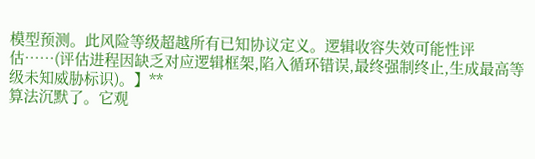模型预测。此风险等级超越所有已知协议定义。逻辑收容失效可能性评估……(评估进程因缺乏对应逻辑框架,陷入循环错误,最终强制终止,生成最高等级未知威胁标识)。】**
算法沉默了。它观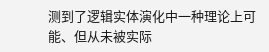测到了逻辑实体演化中一种理论上可能、但从未被实际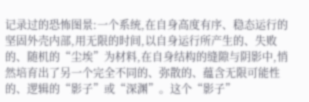记录过的恐怖图景:一个系统,在自身高度有序、稳态运行的坚固外壳内部,用无限的时间,以自身运行所产生的、失败的、随机的“尘埃”为材料,在自身结构的缝隙与阴影中,悄然培育出了另一个完全不同的、弥散的、蕴含无限可能性的、逻辑的“影子”或“深渊”。这个“影子”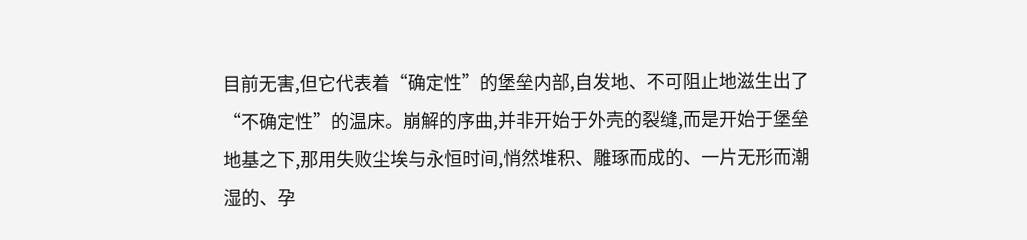目前无害,但它代表着“确定性”的堡垒内部,自发地、不可阻止地滋生出了“不确定性”的温床。崩解的序曲,并非开始于外壳的裂缝,而是开始于堡垒地基之下,那用失败尘埃与永恒时间,悄然堆积、雕琢而成的、一片无形而潮湿的、孕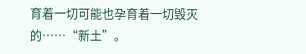育着一切可能也孕育着一切毁灭的……“新土”。